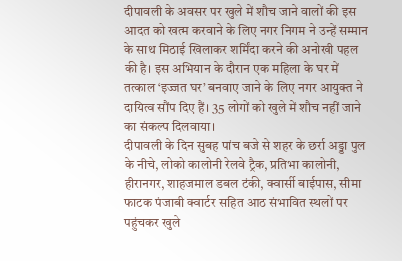दीपावली के अवसर पर खुले में शौच जाने वालों की इस आदत को खत्म करवाने के लिए नगर निगम ने उन्हें सम्मान के साथ मिठाई खिलाकर शर्मिंदा करने की अनोखी पहल की है। इस अभियान के दौरान एक महिला के घर में तत्काल ‘इज्जत घर’ बनवाए जाने के लिए नगर आयुक्त ने दायित्व सौंप दिए हैं। 35 लोगों को खुले में शौच नहीं जाने का संकल्प दिलवाया।
दीपावली के दिन सुबह पांच बजे से शहर के छर्रा अड्डा पुल के नीचे, लोको कालोनी रेलवे ट्रैक, प्रतिभा कालोनी, हीरानगर, शाहजमाल डबल टंकी, क्वार्सी बाईपास, सीमा फाटक पंजाबी क्वार्टर सहित आठ संभावित स्थलों पर पहुंचकर खुले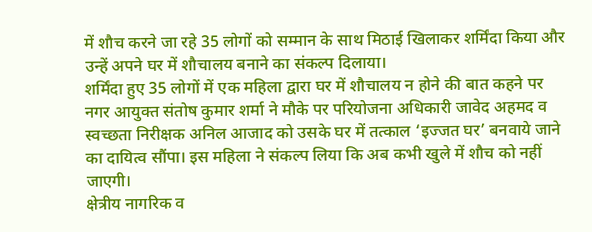में शौच करने जा रहे 35 लोगों को सम्मान के साथ मिठाई खिलाकर शर्मिंदा किया और उन्हें अपने घर में शौचालय बनाने का संकल्प दिलाया।
शर्मिंदा हुए 35 लोगों में एक महिला द्वारा घर में शौचालय न होने की बात कहने पर नगर आयुक्त संतोष कुमार शर्मा ने मौके पर परियोजना अधिकारी जावेद अहमद व स्वच्छता निरीक्षक अनिल आजाद को उसके घर में तत्काल ‘इज्जत घर’ बनवाये जाने का दायित्व सौंपा। इस महिला ने संकल्प लिया कि अब कभी खुले में शौच को नहीं जाएगी।
क्षेत्रीय नागरिक व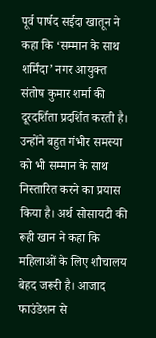पूर्व पार्षद सईदा खातून ने कहा कि ‘सम्मान के साथ शर्मिंदा’ नगर आयुक्त संतोष कुमार शर्मा की दूरदर्शिता प्रदर्शित करती है। उन्होंने बहुत गंभीर समस्या को भी सम्मान के साथ निस्तारित करने का प्रयास किया है। अर्थ सोसायटी की रूही खान ने कहा कि महिलाओं के लिए शौचालय बेहद जरूरी है। आजाद फाउंडेशन से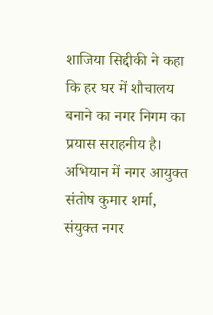शाजिया सिद्दीकी ने कहा कि हर घर में शौचालय बनाने का नगर निगम का प्रयास सराहनीय है।
अभियान में नगर आयुक्त संतोष कुमार शर्मा, संयुक्त नगर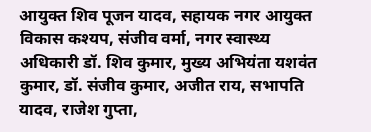आयुक्त शिव पूजन यादव, सहायक नगर आयुक्त विकास कश्यप, संजीव वर्मा, नगर स्वास्थ्य अधिकारी डॉ. शिव कुमार, मुख्य अभियंता यशवंत कुमार, डॉ. संजीव कुमार, अजीत राय, सभापति यादव, राजेश गुप्ता,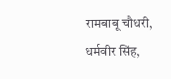रामबाबू चौधरी, धर्मवीर सिंह,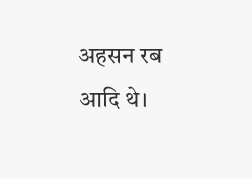अहसन रब आदि थे।